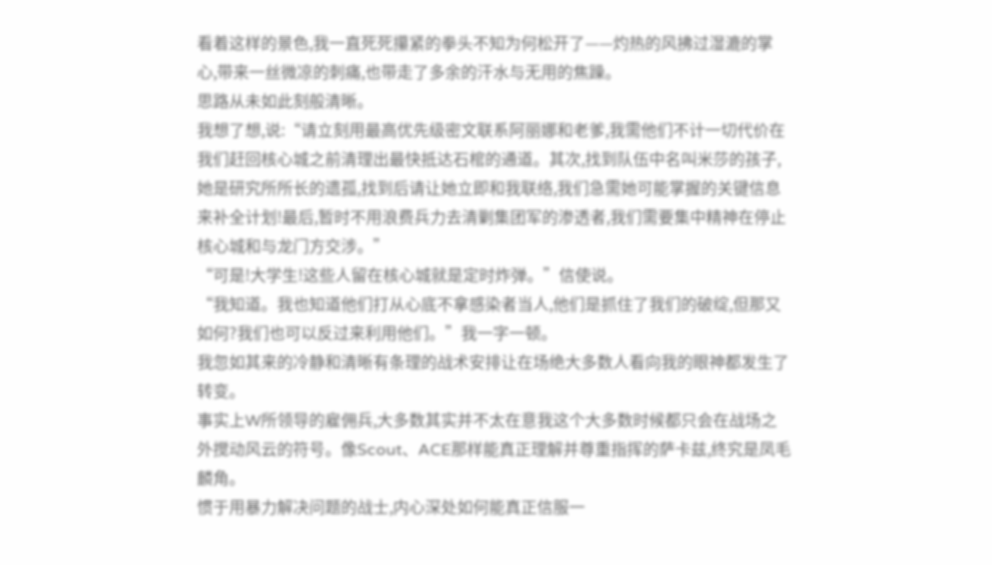看着这样的景色,我一直死死攥紧的拳头不知为何松开了——灼热的风拂过湿漉的掌心,带来一丝微凉的刺痛,也带走了多余的汗水与无用的焦躁。
思路从未如此刻般清晰。
我想了想,说:“请立刻用最高优先级密文联系阿丽娜和老爹,我需他们不计一切代价在我们赶回核心城之前清理出最快抵达石棺的通道。其次,找到队伍中名叫米莎的孩子,她是研究所所长的遗孤,找到后请让她立即和我联络,我们急需她可能掌握的关键信息来补全计划!最后,暂时不用浪费兵力去清剿集团军的渗透者,我们需要集中精神在停止核心城和与龙门方交涉。”
“可是!大学生!这些人留在核心城就是定时炸弹。”信使说。
“我知道。我也知道他们打从心底不拿感染者当人,他们是抓住了我们的破绽,但那又如何?我们也可以反过来利用他们。”我一字一顿。
我忽如其来的冷静和清晰有条理的战术安排让在场绝大多数人看向我的眼神都发生了转变。
事实上W所领导的雇佣兵,大多数其实并不太在意我这个大多数时候都只会在战场之外搅动风云的符号。像Scout、ACE那样能真正理解并尊重指挥的萨卡兹,终究是凤毛麟角。
惯于用暴力解决问题的战士,内心深处如何能真正信服一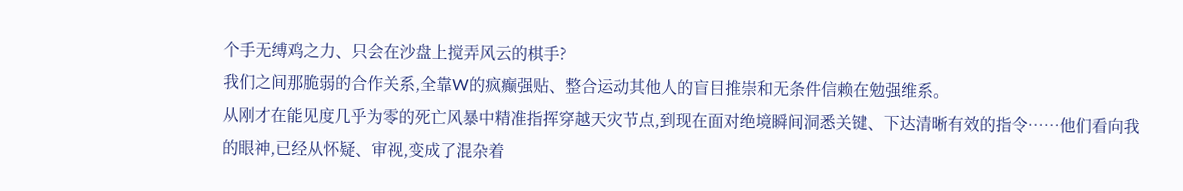个手无缚鸡之力、只会在沙盘上搅弄风云的棋手?
我们之间那脆弱的合作关系,全靠W的疯癫强贴、整合运动其他人的盲目推崇和无条件信赖在勉强维系。
从刚才在能见度几乎为零的死亡风暴中精准指挥穿越天灾节点,到现在面对绝境瞬间洞悉关键、下达清晰有效的指令……他们看向我的眼神,已经从怀疑、审视,变成了混杂着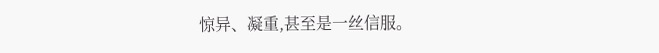惊异、凝重,甚至是一丝信服。